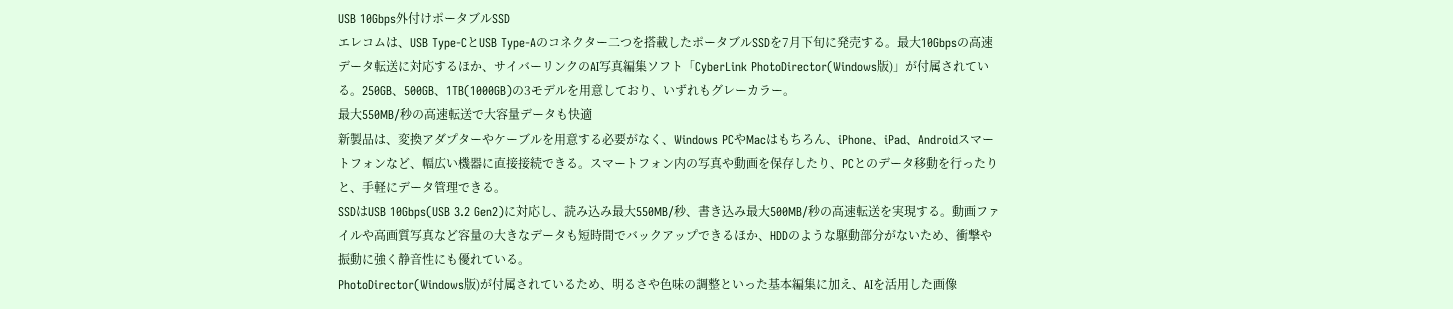USB 10Gbps外付けポータブルSSD
エレコムは、USB Type-CとUSB Type-Aのコネクター二つを搭載したポータブルSSDを7月下旬に発売する。最大10Gbpsの高速データ転送に対応するほか、サイバーリンクのAI写真編集ソフト「CyberLink PhotoDirector(Windows版)」が付属されている。250GB、500GB、1TB(1000GB)の3モデルを用意しており、いずれもグレーカラー。
最大550MB/秒の高速転送で大容量データも快適
新製品は、変換アダプターやケーブルを用意する必要がなく、Windows PCやMacはもちろん、iPhone、iPad、Androidスマートフォンなど、幅広い機器に直接接続できる。スマートフォン内の写真や動画を保存したり、PCとのデータ移動を行ったりと、手軽にデータ管理できる。
SSDはUSB 10Gbps(USB 3.2 Gen2)に対応し、読み込み最大550MB/秒、書き込み最大500MB/秒の高速転送を実現する。動画ファイルや高画質写真など容量の大きなデータも短時間でバックアップできるほか、HDDのような駆動部分がないため、衝撃や振動に強く静音性にも優れている。
PhotoDirector(Windows版)が付属されているため、明るさや色味の調整といった基本編集に加え、AIを活用した画像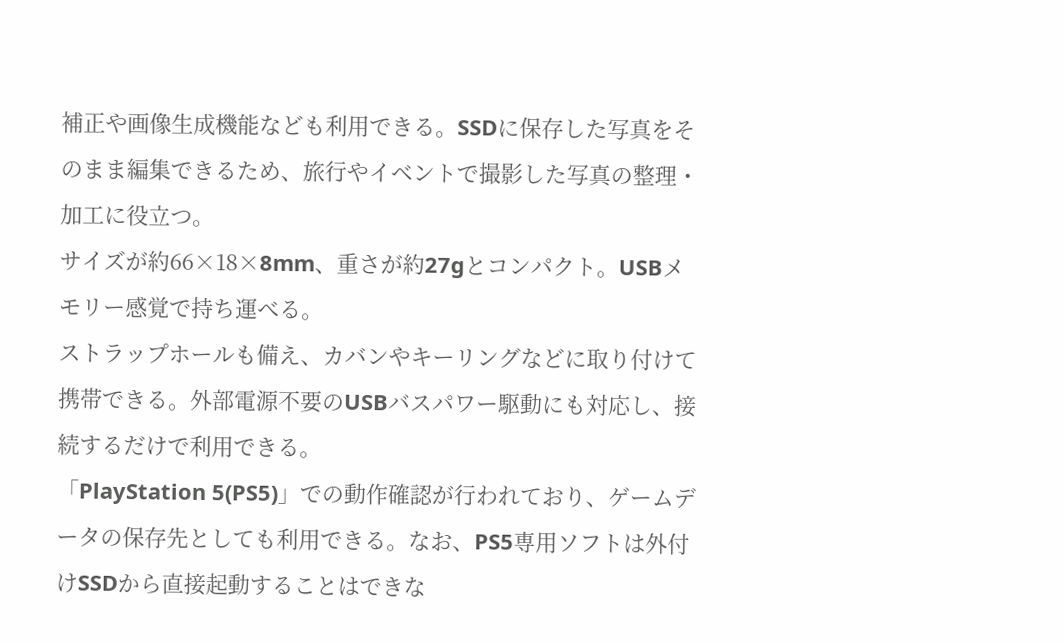補正や画像生成機能なども利用できる。SSDに保存した写真をそのまま編集できるため、旅行やイベントで撮影した写真の整理・加工に役立つ。
サイズが約66×18×8mm、重さが約27gとコンパクト。USBメモリー感覚で持ち運べる。
ストラップホールも備え、カバンやキーリングなどに取り付けて携帯できる。外部電源不要のUSBバスパワー駆動にも対応し、接続するだけで利用できる。
「PlayStation 5(PS5)」での動作確認が行われており、ゲームデータの保存先としても利用できる。なお、PS5専用ソフトは外付けSSDから直接起動することはできな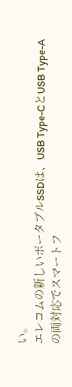い。
エレコムの新しいポータブルSSDは、USB Type-CとUSB Type-Aの両対応でスマートフ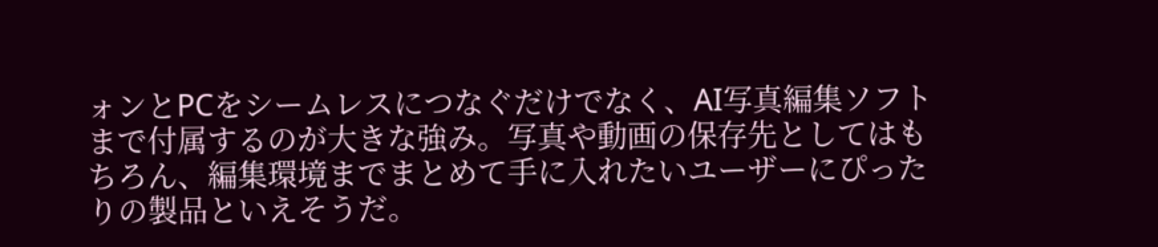ォンとPCをシームレスにつなぐだけでなく、AI写真編集ソフトまで付属するのが大きな強み。写真や動画の保存先としてはもちろん、編集環境までまとめて手に入れたいユーザーにぴったりの製品といえそうだ。